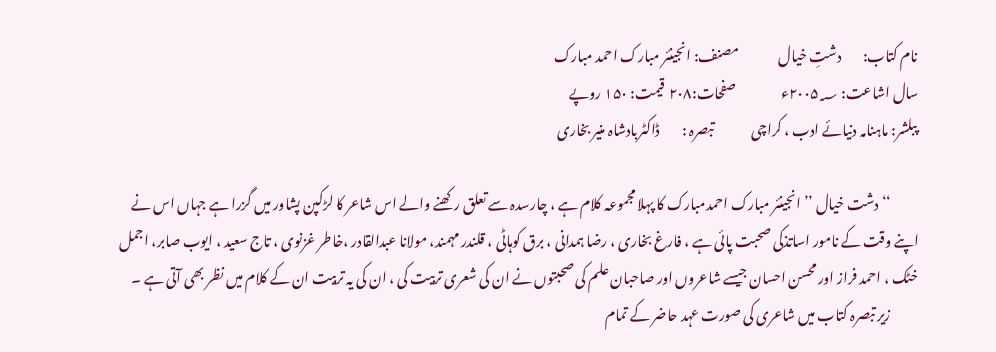نام کتاب:        دشتِ خیال               مصنف: انجینئر مبارک احمد مبارک
سال اشاعت: ۲۰۰۵؁ء                 صفحات:۲۰۸  قیمت: ۱۵۰ روپے
پبلشر: ماہنامہ دنیائے ادب ، کراچی              تبصرہ :        ڈاکٹربادشاہ منیر بخاری

          ‘‘ دشت خیال ’’ انجینئر مبارک احمدمبارک کا پہلا مجموعہ کلام ہے ، چارسدہ سے تعلق رکھنے والے اس شاعر کا لڑکپن پشاور میں گزرا ہے جہاں اس نے اپنے وقت کے نامور اساتذکی صحبت پائی ہے ، فارغ بخاری ، رضا ہمدانی ، برق کوہاٹی ، قلندر مہمند، مولانا عبدالقادر ،خاطر غزنوی ، تاج سعید ، ایوب صابر، اجمل خٹک ، احمد فراز اور محسن احسان جیسے شاعروں اور صاحبان علم کی صحبتوں نے ان کی شعری تربیت کی ، ان کی یہ تربیت ان کے کلام میں نظر بھی آتی ہے ۔
          زیر تبصرہ کتاب میں شاعری کی صورت عہد حاضر کے تمام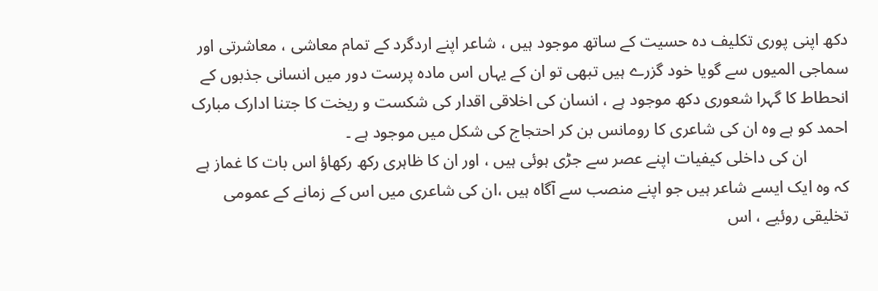دکھ اپنی پوری تکلیف دہ حسیت کے ساتھ موجود ہیں ، شاعر اپنے اردگرد کے تمام معاشی ، معاشرتی اور سماجی المیوں سے گویا خود گزرے ہیں تبھی تو ان کے یہاں اس مادہ پرست دور میں انسانی جذبوں کے انحطاط کا گہرا شعوری دکھ موجود ہے ، انسان کی اخلاقی اقدار کی شکست و ریخت کا جتنا ادارک مبارک احمد کو ہے وہ ان کی شاعری کا رومانس بن کر احتجاج کی شکل میں موجود ہے ۔
          ان کی داخلی کیفیات اپنے عصر سے جڑی ہوئی ہیں ، اور ان کا ظاہری رکھ رکھاؤ اس بات کا غماز ہے کہ وہ ایک ایسے شاعر ہیں جو اپنے منصب سے آگاہ ہیں ،ان کی شاعری میں اس کے زمانے کے عمومی تخلیقی روئیے ، اس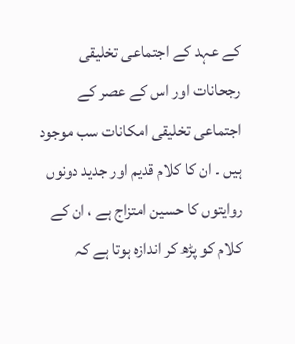کے عہد کے اجتماعی تخلیقی رجحانات اور اس کے عصر کے اجتماعی تخلیقی امکانات سب موجود ہیں ۔ ان کا کلام قدیم اور جدید دونوں روایتوں کا حسین امتزاج ہے ، ان کے کلام کو پڑھ کر اندازہ ہوتا ہے کہ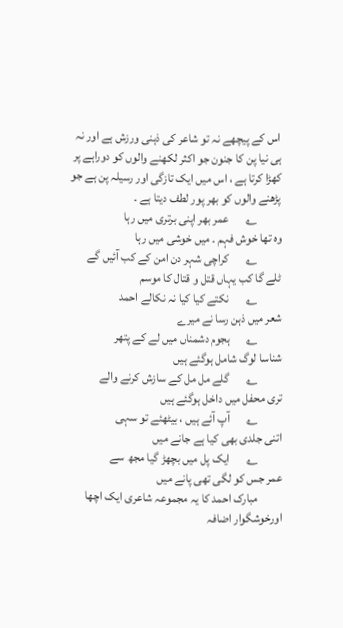اس کے پیچھے نہ تو شاعر کی ذہنی ورزش ہے اور نہ ہی نیا پن کا جنون جو اکثر لکھنے والوں کو دوراہے پر کھڑا کرتا ہے ، اس میں ایک تازگی اور رسیلہ پن ہے جو پڑھنے والوں کو بھر پور لطف دیتا ہے ۔
          ؂       عمر بھر اپنی برتری میں رہا                      وہ تھا خوش فہم ۔ میں خوشی میں رہا
          ؂       کراچی شہر دن امن کے کب آئیں گے  ٹلے گا کب یہاں قتل و قتال کا موسم
          ؂       نکتے کیا کیا نہ نکالے احمد                       شعر میں ذہن رسا نے میرے
          ؂       ہجوم دشمناں میں لے کے پتھر                    شناسا لوگ شامل ہوگئے ہیں
          ؂       گلے مل مل کے سازش کرنے والے             تری محفل میں داخل ہوگئے ہیں
          ؂       آپ آئے ہیں ، بیٹھئے تو سہی            اتنی جلدی بھی کیا ہے جانے میں
          ؂       ایک پل میں بچھڑ گیا مجھ سے                   عمر جس کو لگی تھی پانے میں
          مبارک احمد کا یہ مجموعہ شاعری ایک اچھا اورخوشگوار اضافہ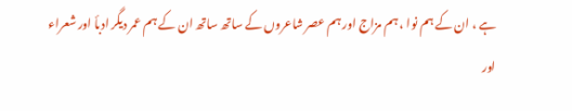ہے ، ان کے ہم نوا ، ہم مزاج اور ہم عصر شاعروں کے ساتھ ساتھ ان کے ہم عمر دیگر ادبأ اور شعراء اور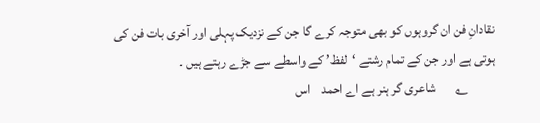نقادانِ فن ان گروہوں کو بھی متوجہ کرے گا جن کے نزدیک پہلی اور آخری بات فن کی ہوتی ہے اور جن کے تمام رشتے ‘لفظ’ کے واسطے سے جڑے رہتے ہیں ۔
          ؂       شاعری گر ہنر ہے اے احمد    اس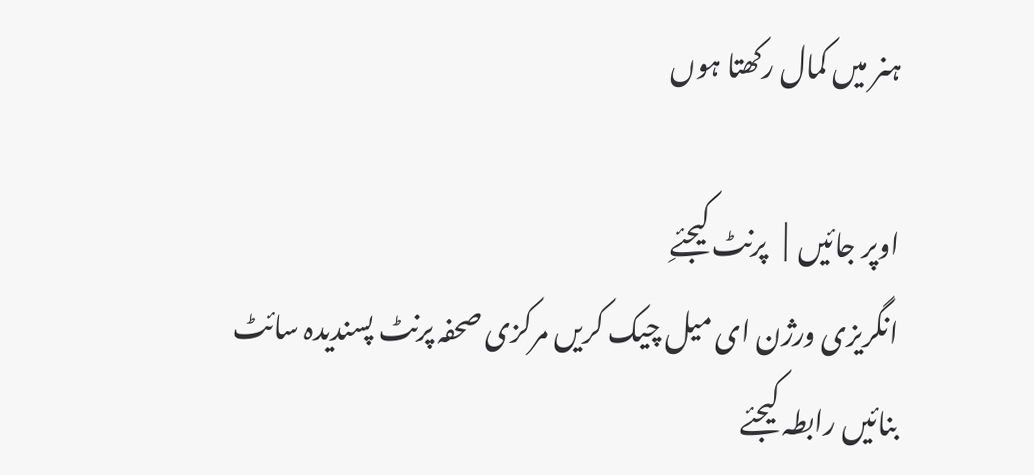ہنر میں کمال رکھتا ہوں

اوپر جائیں  |   پرنٹ کیجئےِ
انگریزی ورژن ای میل چیک کریں مرکزی صحفہ پرنٹ پسندیدہ سائٹ بنائیں رابطہ کیجئے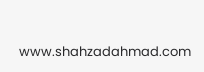www.shahzadahmad.com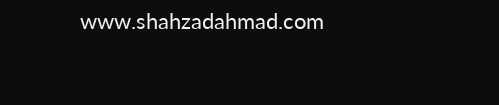www.shahzadahmad.com